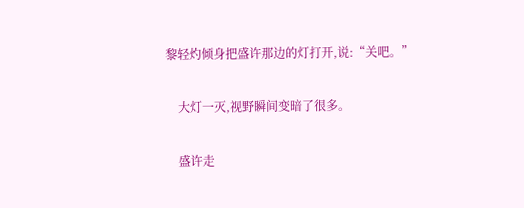黎轻灼倾身把盛许那边的灯打开,说:“关吧。”

    大灯一灭,视野瞬间变暗了很多。

    盛许走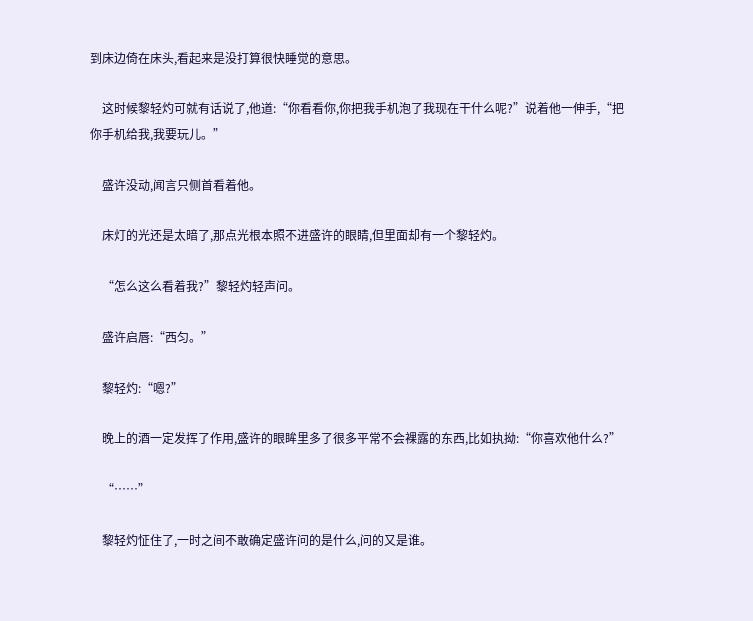到床边倚在床头,看起来是没打算很快睡觉的意思。

    这时候黎轻灼可就有话说了,他道:“你看看你,你把我手机泡了我现在干什么呢?”说着他一伸手,“把你手机给我,我要玩儿。”

    盛许没动,闻言只侧首看着他。

    床灯的光还是太暗了,那点光根本照不进盛许的眼睛,但里面却有一个黎轻灼。

    “怎么这么看着我?”黎轻灼轻声问。

    盛许启唇:“西匀。”

    黎轻灼:“嗯?”

    晚上的酒一定发挥了作用,盛许的眼眸里多了很多平常不会裸露的东西,比如执拗:“你喜欢他什么?”

    “……”

    黎轻灼怔住了,一时之间不敢确定盛许问的是什么,问的又是谁。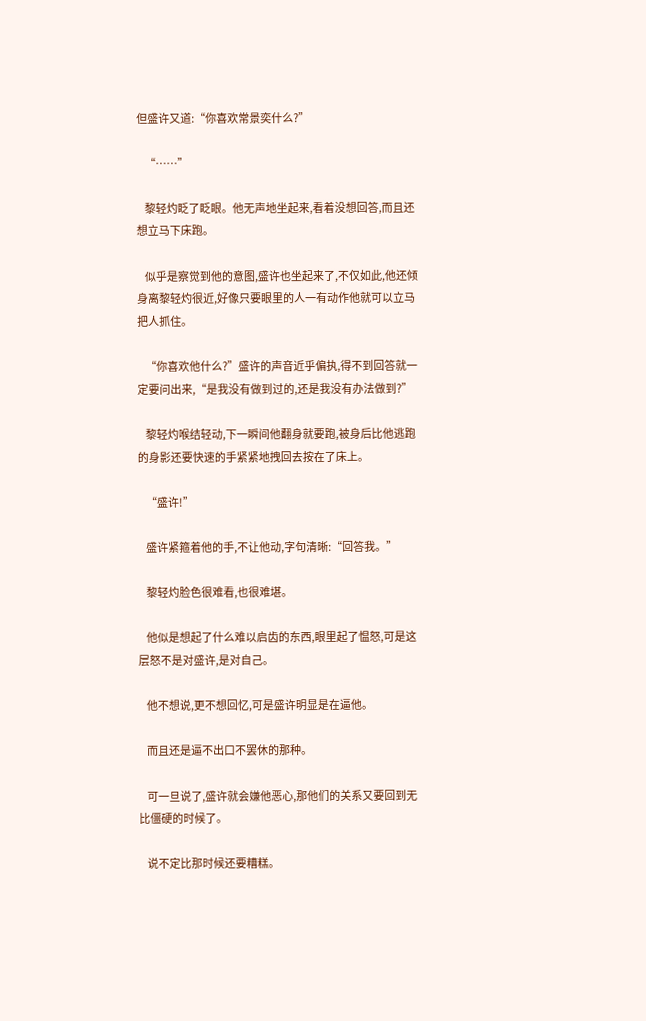但盛许又道:“你喜欢常景奕什么?”

    “……”

    黎轻灼眨了眨眼。他无声地坐起来,看着没想回答,而且还想立马下床跑。

    似乎是察觉到他的意图,盛许也坐起来了,不仅如此,他还倾身离黎轻灼很近,好像只要眼里的人一有动作他就可以立马把人抓住。

    “你喜欢他什么?”盛许的声音近乎偏执,得不到回答就一定要问出来,“是我没有做到过的,还是我没有办法做到?”

    黎轻灼喉结轻动,下一瞬间他翻身就要跑,被身后比他逃跑的身影还要快速的手紧紧地拽回去按在了床上。

    “盛许!”

    盛许紧箍着他的手,不让他动,字句清晰:“回答我。”

    黎轻灼脸色很难看,也很难堪。

    他似是想起了什么难以启齿的东西,眼里起了愠怒,可是这层怒不是对盛许,是对自己。

    他不想说,更不想回忆,可是盛许明显是在逼他。

    而且还是逼不出口不罢休的那种。

    可一旦说了,盛许就会嫌他恶心,那他们的关系又要回到无比僵硬的时候了。

    说不定比那时候还要糟糕。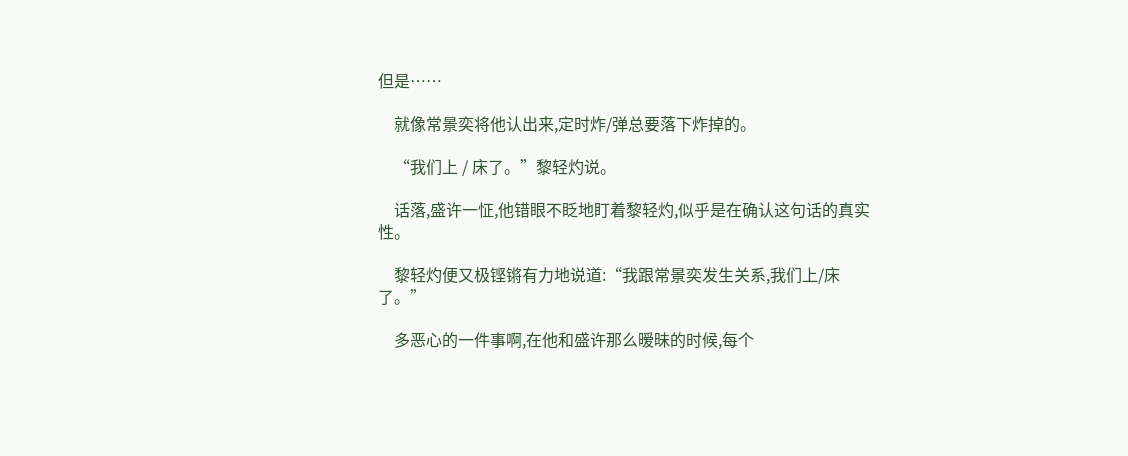但是……

    就像常景奕将他认出来,定时炸/弹总要落下炸掉的。

    “我们上 / 床了。”黎轻灼说。

    话落,盛许一怔,他错眼不眨地盯着黎轻灼,似乎是在确认这句话的真实性。

    黎轻灼便又极铿锵有力地说道:“我跟常景奕发生关系,我们上/床了。”

    多恶心的一件事啊,在他和盛许那么暧昧的时候,每个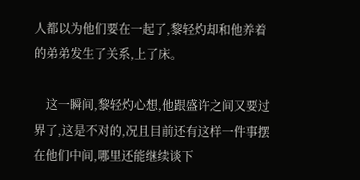人都以为他们要在一起了,黎轻灼却和他养着的弟弟发生了关系,上了床。

    这一瞬间,黎轻灼心想,他跟盛许之间又要过界了,这是不对的,况且目前还有这样一件事摆在他们中间,哪里还能继续谈下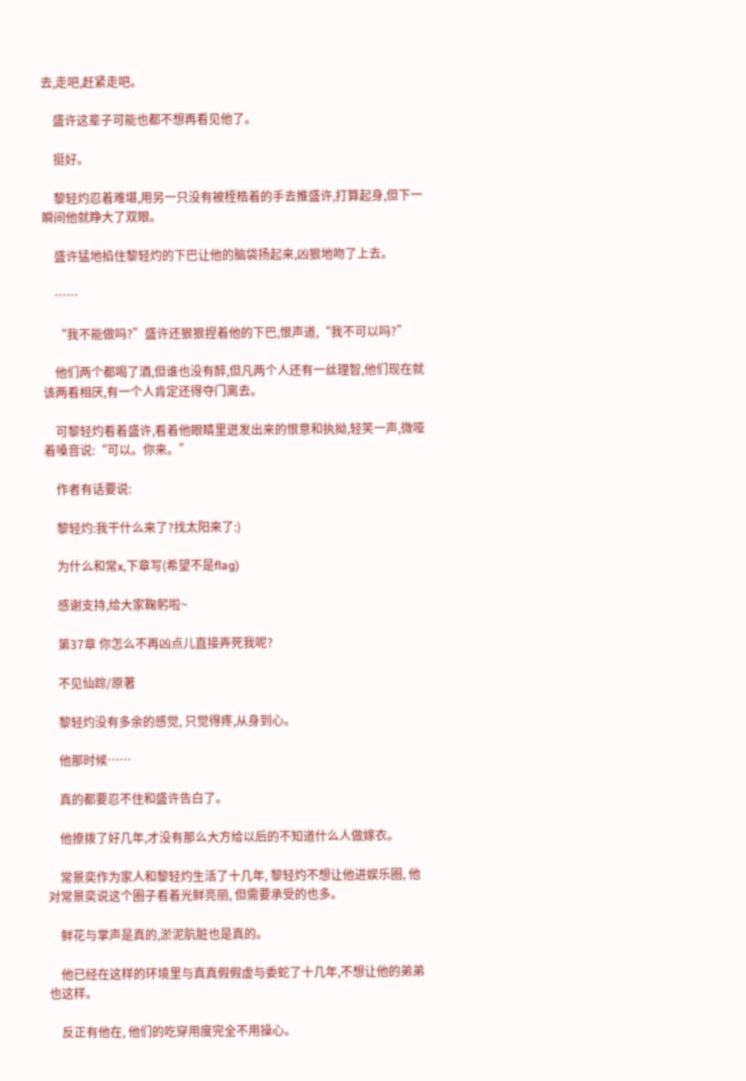去,走吧,赶紧走吧。

    盛许这辈子可能也都不想再看见他了。

    挺好。

    黎轻灼忍着难堪,用另一只没有被桎梏着的手去推盛许,打算起身,但下一瞬间他就睁大了双眼。

    盛许猛地掐住黎轻灼的下巴让他的脑袋扬起来,凶狠地吻了上去。

    ……

    “我不能做吗?”盛许还狠狠捏着他的下巴,恨声道,“我不可以吗?”

    他们两个都喝了酒,但谁也没有醉,但凡两个人还有一丝理智,他们现在就该两看相厌,有一个人肯定还得夺门离去。

    可黎轻灼看着盛许,看着他眼睛里迸发出来的恨意和执拗,轻笑一声,微哑着嗓音说:“可以。你来。”

    作者有话要说:

    黎轻灼:我干什么来了?找太阳来了:)

    为什么和常x,下章写(希望不是flag)

    感谢支持,给大家鞠躬啦~

    第37章 你怎么不再凶点儿直接弄死我呢?

    不见仙踪/原著

    黎轻灼没有多余的感觉, 只觉得疼,从身到心。

    他那时候……

    真的都要忍不住和盛许告白了。

    他撩拨了好几年,才没有那么大方给以后的不知道什么人做嫁衣。

    常景奕作为家人和黎轻灼生活了十几年, 黎轻灼不想让他进娱乐圈, 他对常景奕说这个圈子看着光鲜亮丽, 但需要承受的也多。

    鲜花与掌声是真的,淤泥肮脏也是真的。

    他已经在这样的环境里与真真假假虚与委蛇了十几年,不想让他的弟弟也这样。

    反正有他在, 他们的吃穿用度完全不用操心。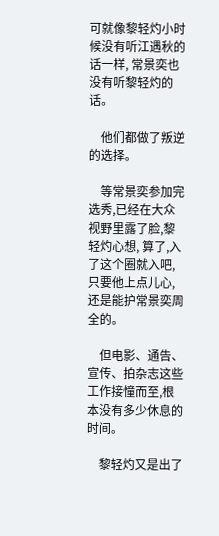可就像黎轻灼小时候没有听江遇秋的话一样, 常景奕也没有听黎轻灼的话。

    他们都做了叛逆的选择。

    等常景奕参加完选秀,已经在大众视野里露了脸,黎轻灼心想, 算了,入了这个圈就入吧,只要他上点儿心,还是能护常景奕周全的。

    但电影、通告、宣传、拍杂志这些工作接憧而至,根本没有多少休息的时间。

    黎轻灼又是出了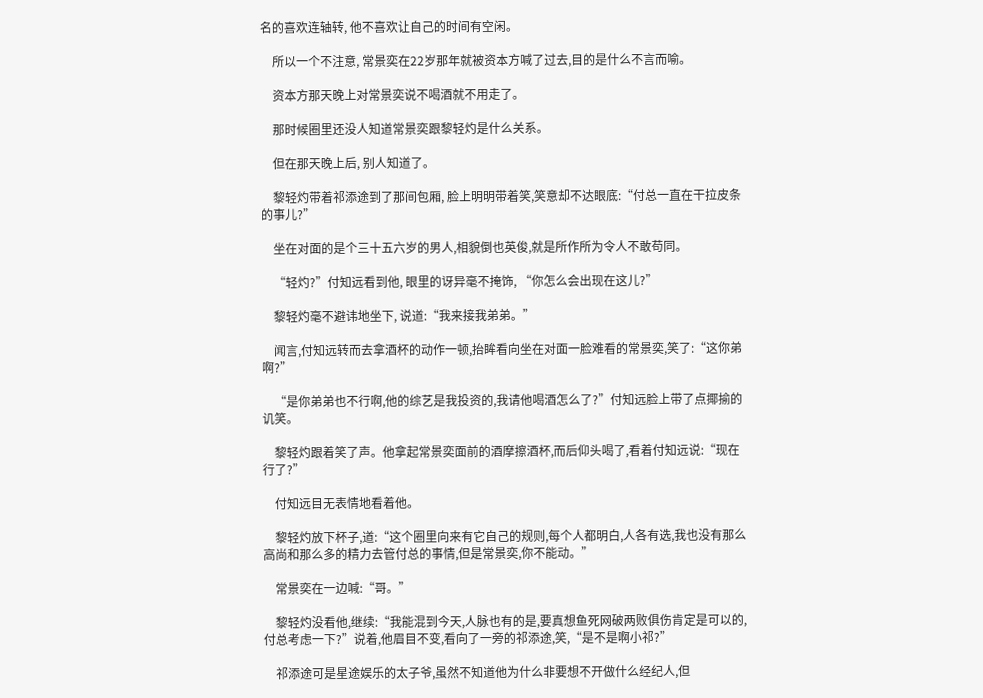名的喜欢连轴转, 他不喜欢让自己的时间有空闲。

    所以一个不注意, 常景奕在22岁那年就被资本方喊了过去,目的是什么不言而喻。

    资本方那天晚上对常景奕说不喝酒就不用走了。

    那时候圈里还没人知道常景奕跟黎轻灼是什么关系。

    但在那天晚上后, 别人知道了。

    黎轻灼带着祁添途到了那间包厢, 脸上明明带着笑,笑意却不达眼底:“付总一直在干拉皮条的事儿?”

    坐在对面的是个三十五六岁的男人,相貌倒也英俊,就是所作所为令人不敢苟同。

    “轻灼?”付知远看到他, 眼里的讶异毫不掩饰, “你怎么会出现在这儿?”

    黎轻灼毫不避讳地坐下, 说道:“我来接我弟弟。”

    闻言,付知远转而去拿酒杯的动作一顿,抬眸看向坐在对面一脸难看的常景奕,笑了:“这你弟啊?”

    “是你弟弟也不行啊,他的综艺是我投资的,我请他喝酒怎么了?”付知远脸上带了点揶揄的讥笑。

    黎轻灼跟着笑了声。他拿起常景奕面前的酒摩擦酒杯,而后仰头喝了,看着付知远说:“现在行了?”

    付知远目无表情地看着他。

    黎轻灼放下杯子,道:“这个圈里向来有它自己的规则,每个人都明白,人各有选,我也没有那么高尚和那么多的精力去管付总的事情,但是常景奕,你不能动。”

    常景奕在一边喊:“哥。”

    黎轻灼没看他,继续:“我能混到今天,人脉也有的是,要真想鱼死网破两败俱伤肯定是可以的,付总考虑一下?”说着,他眉目不变,看向了一旁的祁添途,笑,“是不是啊小祁?”

    祁添途可是星途娱乐的太子爷,虽然不知道他为什么非要想不开做什么经纪人,但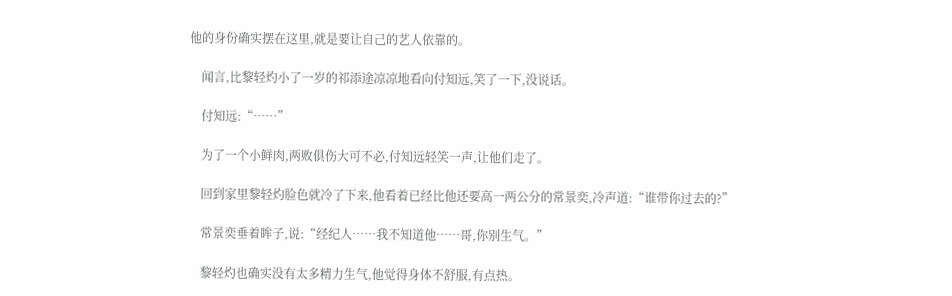他的身份确实摆在这里,就是要让自己的艺人依靠的。

    闻言,比黎轻灼小了一岁的祁添途凉凉地看向付知远,笑了一下,没说话。

    付知远:“……”

    为了一个小鲜肉,两败俱伤大可不必,付知远轻笑一声,让他们走了。

    回到家里黎轻灼脸色就冷了下来,他看着已经比他还要高一两公分的常景奕,冷声道:“谁带你过去的?”

    常景奕垂着眸子,说:“经纪人……我不知道他……哥,你别生气。”

    黎轻灼也确实没有太多精力生气,他觉得身体不舒服,有点热。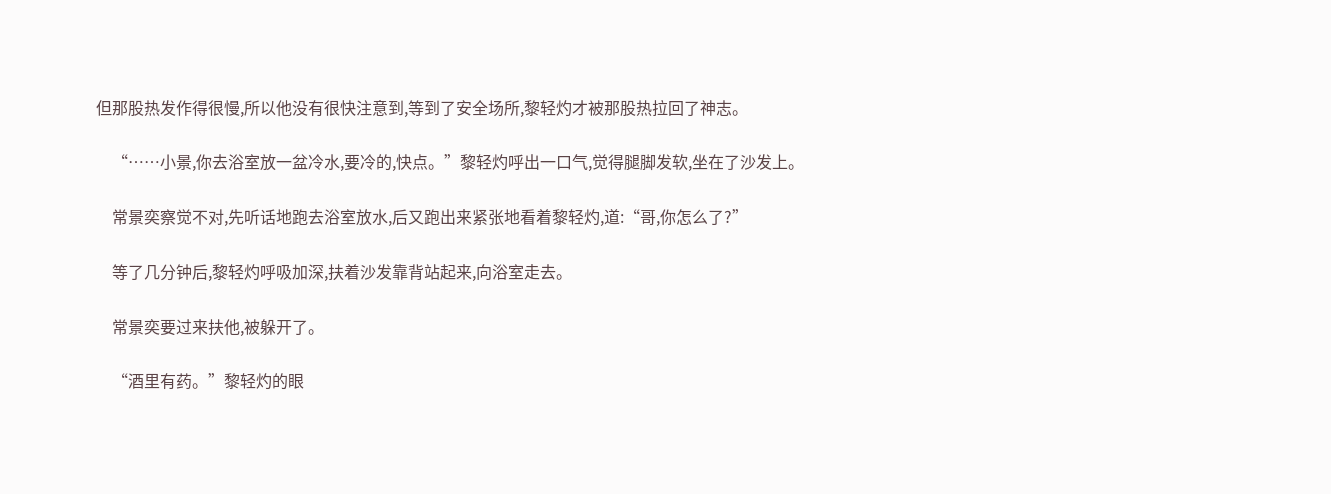但那股热发作得很慢,所以他没有很快注意到,等到了安全场所,黎轻灼才被那股热拉回了神志。

    “……小景,你去浴室放一盆冷水,要冷的,快点。”黎轻灼呼出一口气,觉得腿脚发软,坐在了沙发上。

    常景奕察觉不对,先听话地跑去浴室放水,后又跑出来紧张地看着黎轻灼,道:“哥,你怎么了?”

    等了几分钟后,黎轻灼呼吸加深,扶着沙发靠背站起来,向浴室走去。

    常景奕要过来扶他,被躲开了。

    “酒里有药。”黎轻灼的眼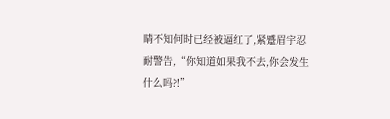睛不知何时已经被逼红了,紧蹙眉宇忍耐警告,“你知道如果我不去,你会发生什么吗?!”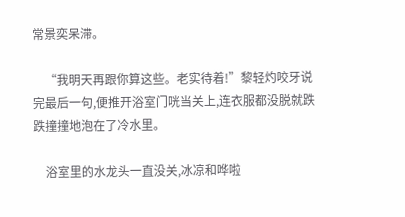常景奕呆滞。

    “我明天再跟你算这些。老实待着!”黎轻灼咬牙说完最后一句,便推开浴室门咣当关上,连衣服都没脱就跌跌撞撞地泡在了冷水里。

    浴室里的水龙头一直没关,冰凉和哗啦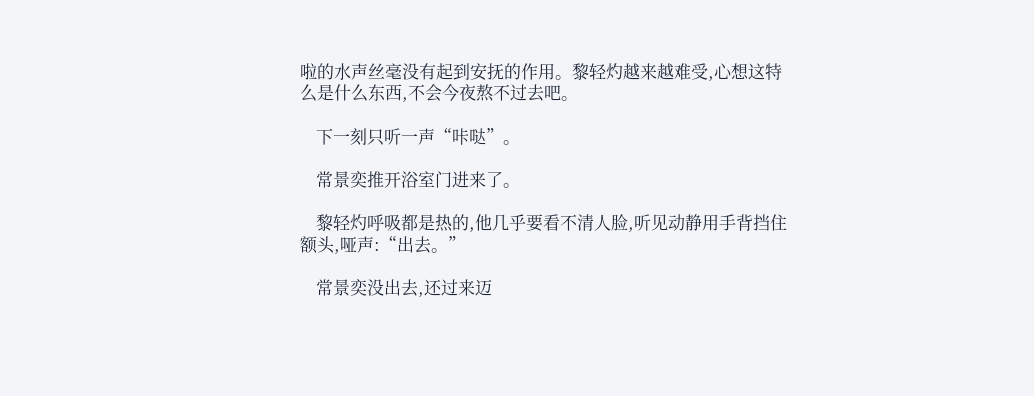啦的水声丝毫没有起到安抚的作用。黎轻灼越来越难受,心想这特么是什么东西,不会今夜熬不过去吧。

    下一刻只听一声“咔哒”。

    常景奕推开浴室门进来了。

    黎轻灼呼吸都是热的,他几乎要看不清人脸,听见动静用手背挡住额头,哑声:“出去。”

    常景奕没出去,还过来迈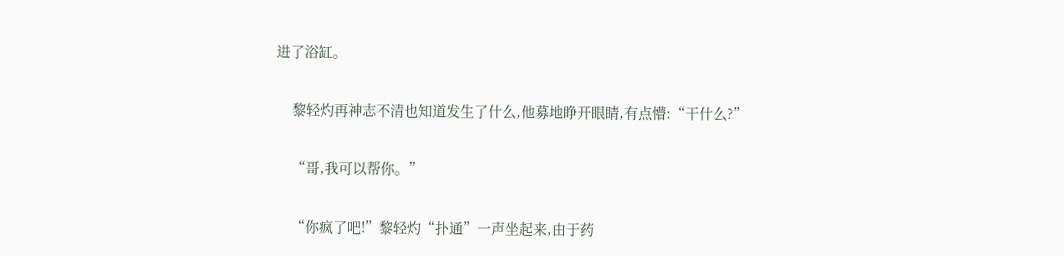进了浴缸。

    黎轻灼再神志不清也知道发生了什么,他募地睁开眼睛,有点懵:“干什么?”

    “哥,我可以帮你。”

    “你疯了吧!”黎轻灼“扑通”一声坐起来,由于药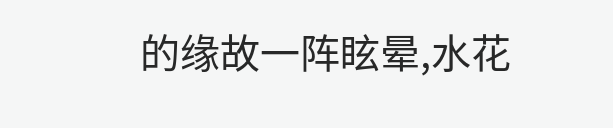的缘故一阵眩晕,水花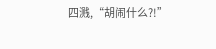四溅,“胡闹什么?!”